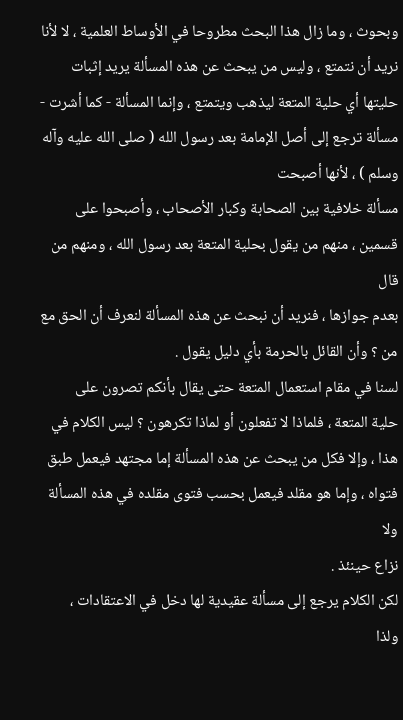وبحوث ، وما زال هذا البحث مطروحا في الأوساط العلمية ، لا لأنا
نريد أن نتمتع ، وليس من يبحث عن هذه المسألة يريد إثبات
حليتها أي حلية المتعة ليذهب ويتمتع ، وإنما المسألة - كما أشرت -
مسألة ترجع إلى أصل الإمامة بعد رسول الله ( صلى الله عليه وآله وسلم ) ، لأنها أصبحت
مسألة خلافية بين الصحابة وكبار الأصحاب ، وأصبحوا على
قسمين ، منهم من يقول بحلية المتعة بعد رسول الله ، ومنهم من قال
بعدم جوازها ، فنريد أن نبحث عن هذه المسألة لنعرف أن الحق مع
من ؟ وأن القائل بالحرمة بأي دليل يقول .
لسنا في مقام استعمال المتعة حتى يقال بأنكم تصرون على
حلية المتعة ، فلماذا لا تفعلون أو لماذا تكرهون ؟ ليس الكلام في
هذا ، وإلا فكل من يبحث عن هذه المسألة إما مجتهد فيعمل طبق
فتواه ، وإما هو مقلد فيعمل بحسب فتوى مقلده في هذه المسألة ولا
نزاع حينئذ .
لكن الكلام يرجع إلى مسألة عقيدية لها دخل في الاعتقادات ،
ولذا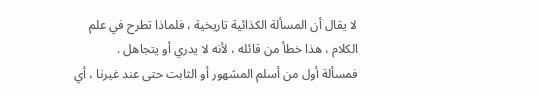لا يقال أن المسألة الكذائية تاريخية ، فلماذا تطرح في علم
الكلام ، هذا خطأ من قائله ، لأنه لا يدري أو يتجاهل .
فمسألة أول من أسلم المشهور أو الثابت حتى عند غيرنا ، أي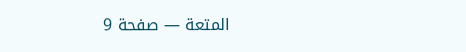المتعة — صفحة 9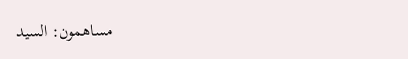مساهمون: السيد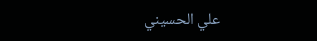علي الحسيني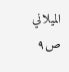الميلاني
ص٩